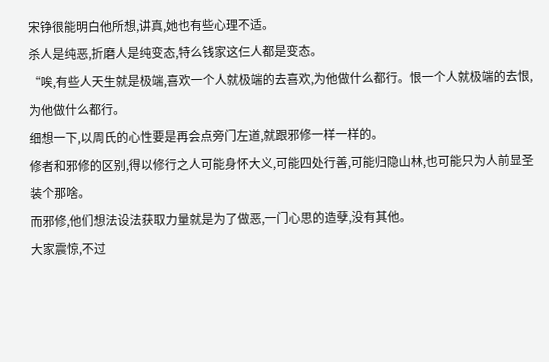宋铮很能明白他所想,讲真,她也有些心理不适。
杀人是纯恶,折磨人是纯变态,特么钱家这仨人都是变态。
“唉,有些人天生就是极端,喜欢一个人就极端的去喜欢,为他做什么都行。恨一个人就极端的去恨,为他做什么都行。
细想一下,以周氏的心性要是再会点旁门左道,就跟邪修一样一样的。
修者和邪修的区别,得以修行之人可能身怀大义,可能四处行善,可能归隐山林,也可能只为人前显圣装个那啥。
而邪修,他们想法设法获取力量就是为了做恶,一门心思的造孽,没有其他。
大家震惊,不过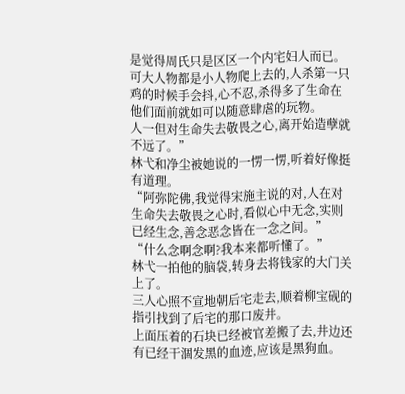是觉得周氏只是区区一个内宅妇人而已。
可大人物都是小人物爬上去的,人杀第一只鸡的时候手会抖,心不忍,杀得多了生命在他们面前就如可以随意肆虐的玩物。
人一但对生命失去敬畏之心,离开始造孽就不远了。”
林弋和净尘被她说的一愣一愣,听着好像挺有道理。
“阿弥陀佛,我觉得宋施主说的对,人在对生命失去敬畏之心时,看似心中无念,实则已经生念,善念恶念皆在一念之间。”
“什么念啊念啊?我本来都听懂了。”
林弋一拍他的脑袋,转身去将钱家的大门关上了。
三人心照不宣地朝后宅走去,顺着柳宝砚的指引找到了后宅的那口废井。
上面压着的石块已经被官差搬了去,井边还有已经干涸发黑的血迹,应该是黑狗血。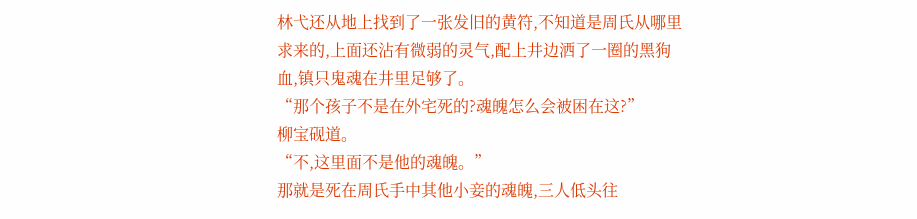林弋还从地上找到了一张发旧的黄符,不知道是周氏从哪里求来的,上面还沾有微弱的灵气,配上井边洒了一圈的黑狗血,镇只鬼魂在井里足够了。
“那个孩子不是在外宅死的?魂魄怎么会被困在这?”
柳宝砚道。
“不,这里面不是他的魂魄。”
那就是死在周氏手中其他小妾的魂魄,三人低头往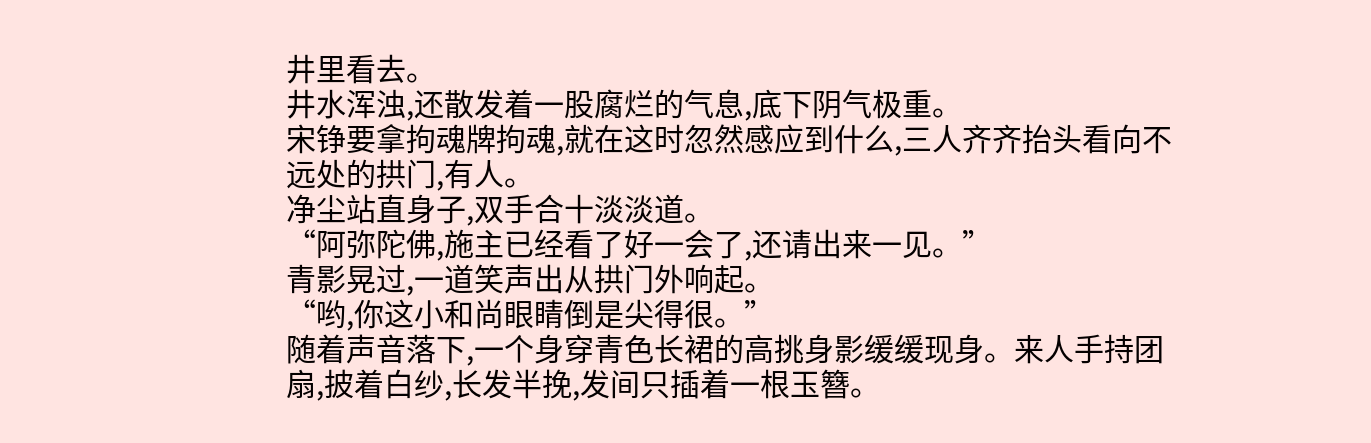井里看去。
井水浑浊,还散发着一股腐烂的气息,底下阴气极重。
宋铮要拿拘魂牌拘魂,就在这时忽然感应到什么,三人齐齐抬头看向不远处的拱门,有人。
净尘站直身子,双手合十淡淡道。
“阿弥陀佛,施主已经看了好一会了,还请出来一见。”
青影晃过,一道笑声出从拱门外响起。
“哟,你这小和尚眼睛倒是尖得很。”
随着声音落下,一个身穿青色长裙的高挑身影缓缓现身。来人手持团扇,披着白纱,长发半挽,发间只插着一根玉簪。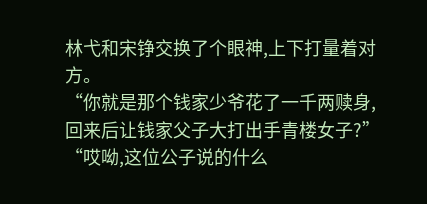林弋和宋铮交换了个眼神,上下打量着对方。
“你就是那个钱家少爷花了一千两赎身,回来后让钱家父子大打出手青楼女子?”
“哎呦,这位公子说的什么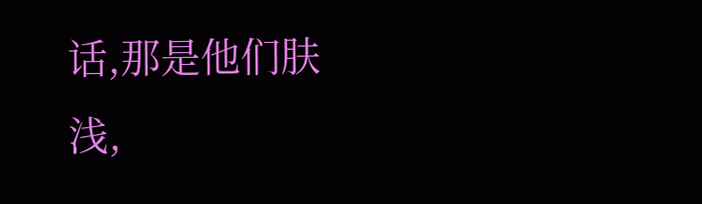话,那是他们肤浅,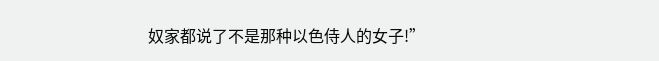奴家都说了不是那种以色侍人的女子!”